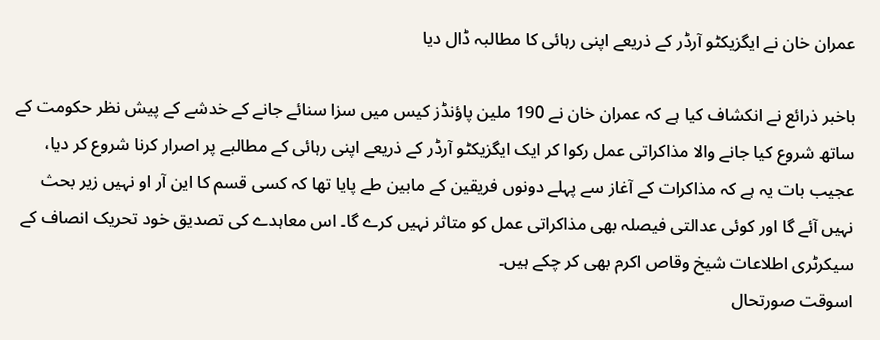عمران خان نے ایگزیکٹو آرڈر کے ذریعے اپنی رہائی کا مطالبہ ڈال دیا

باخبر ذرائع نے انکشاف کیا ہے کہ عمران خان نے 190 ملین پاؤنڈز کیس میں سزا سنائے جانے کے خدشے کے پیش نظر حکومت کے ساتھ شروع کیا جانے والا مذاکراتی عمل رکوا کر ایک ایگزیکٹو آرڈر کے ذریعے اپنی رہائی کے مطالبے پر اصرار کرنا شروع کر دیا، عجیب بات یہ ہے کہ مذاکرات کے آغاز سے پہلے دونوں فریقین کے مابین طے پایا تھا کہ کسی قسم کا این آر او نہیں زیر بحث نہیں آئے گا اور کوئی عدالتی فیصلہ بھی مذاکراتی عمل کو متاثر نہیں کرے گا۔ اس معاہدے کی تصدیق خود تحریک انصاف کے سیکرٹری اطلاعات شیخ وقاص اکرم بھی کر چکے ہیں۔
اسوقت صورتحال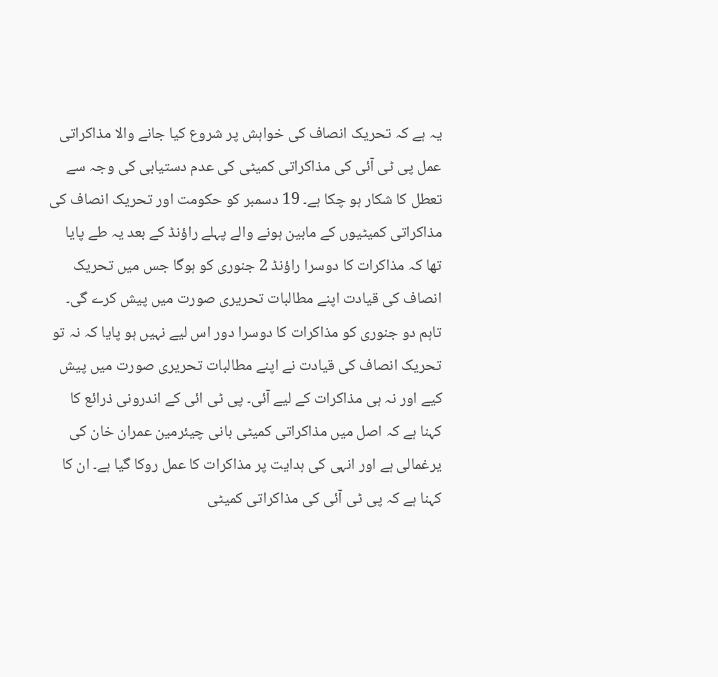یہ ہے کہ تحریک انصاف کی خواہش پر شروع کیا جانے والا مذاکراتی عمل پی ٹی آئی کی مذاکراتی کمیٹی کی عدم دستیابی کی وجہ سے تعطل کا شکار ہو چکا ہے۔ 19 دسمبر کو حکومت اور تحریک انصاف کی مذاکراتی کمیٹیوں کے مابین ہونے والے پہلے راؤنڈ کے بعد یہ طے پایا تھا کہ مذاکرات کا دوسرا راؤنڈ 2 جنوری کو ہوگا جس میں تحریک انصاف کی قیادت اپنے مطالبات تحریری صورت میں پیش کرے گی۔ تاہم دو جنوری کو مذاکرات کا دوسرا دور اس لیے نہیں ہو پایا کہ نہ تو تحریک انصاف کی قیادت نے اپنے مطالبات تحریری صورت میں پیش کیے اور نہ ہی مذاکرات کے لیے آئی۔ پی ٹی ائی کے اندرونی ذرائع کا کہنا ہے کہ اصل میں مذاکراتی کمیٹی بانی چیئرمین عمران خان کی یرغمالی ہے اور انہی کی ہدایت پر مذاکرات کا عمل روکا گیا ہے۔ ان کا کہنا ہے کہ پی ٹی آئی کی مذاکراتی کمیٹی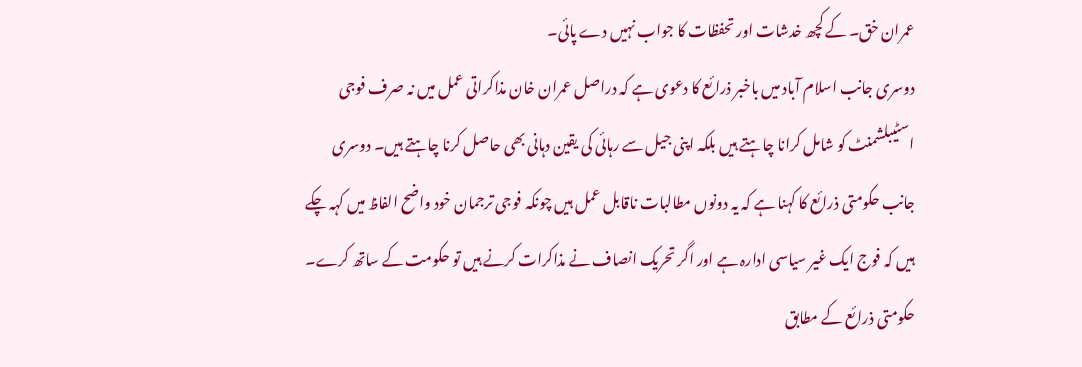عمران خق۔ کے کچھ خدشات اور تحفظات کا جواب نہیں دے پائی۔
دوسری جانب اسلام آباد میں باخبر ذرائع کا دعوی ہے کہ دراصل عمران خان مذاکراتی عمل میں نہ صرف فوجی اسٹیبلشمنٹ کو شامل کرانا چاہتے ہیں بلکہ اپنی جیل سے رہائی کی یقین دہانی بھی حاصل کرنا چاہتے ہیں۔ دوسری جانب حکومتی ذرائع کا کہنا ہے کہ یہ دونوں مطالبات ناقابل عمل ہیں چونکہ فوجی ترجمان خود واضح الفاظ میں کہہ چکے ہیں کہ فوج ایک غیر سیاسی ادارہ ہے اور اگر تحریک انصاف نے مذاکرات کرنے ہیں تو حکومت کے ساتھ کرے۔ حکومتی ذرائع کے مطابق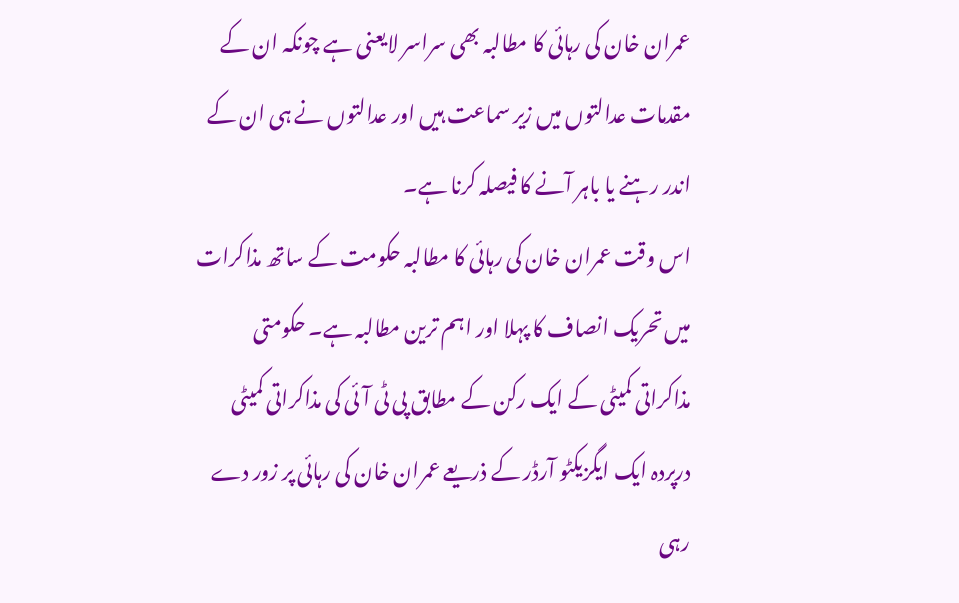عمران خان کی رہائی کا مطالبہ بھی سراسر لایعنی ہے چونکہ ان کے مقدمات عدالتوں میں زیر سماعت ہیں اور عدالتوں نے ہی ان کے اندر رہنے یا باہر آنے کا فیصلہ کرنا ہے۔
اس وقت عمران خان کی رہائی کا مطالبہ حکومت کے ساتھ مذاکرات میں تحریک انصاف کا پہلا اور اہم ترین مطالبہ ہے۔ حکومتی مذاکراتی کمیٹی کے ایک رکن کے مطابق پی ٹی آئی کی مذاکراتی کمیٹی درپردہ ایک ایگزیکٹو آرڈر کے ذریعے عمران خان کی رہائی پر زور دے رہی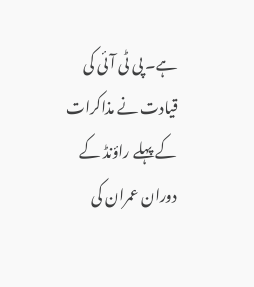ہے۔ پی ٹی آئی کی قیادت نے مذاکرات کے پہلے راؤنڈ کے دوران عمران کی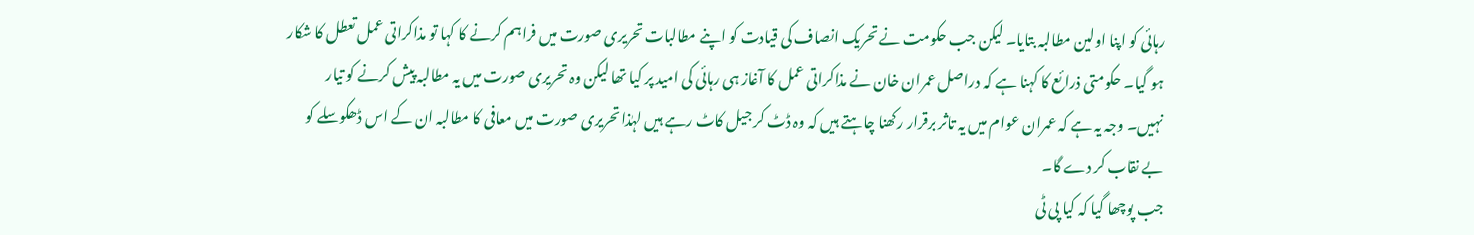رہائی کو اپنا اولین مطالبہ بتایا۔ لیکن جب حکومت نے تحریک انصاف کی قیادت کو اپنے مطالبات تحریری صورت میں فراہم کرنے کا کہا تو مذاکراتی عمل تعطل کا شکار ہو گیا۔ حکومتی ذرائع کا کہنا ہے کہ دراصل عمران خان نے مذاکراتی عمل کا آغاز ہی رہائی کی امید پر کیا تھا لیکن وہ تحریری صورت میں یہ مطالبہ پیش کرنے کو تیار نہیں۔ وجہ یہ ہے کہ عمران عوام میں یہ تاثر برقرار رکھنا چاہتے ہیں کہ وہ ڈٹ کر جیل کاٹ رہے ہیں لہٰذا تحریری صورت میں معافی کا مطالبہ ان کے اس ڈھکوسلے کو بے نقاب کر دے گا۔
جب پوچھا گیا کہ کیا پی ٹی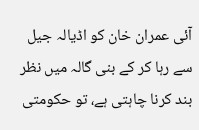آئی عمران خان کو اڈیالہ جیل سے رہا کر کے بنی گالہ میں نظر بند کرنا چاہتی ہے، تو حکومتی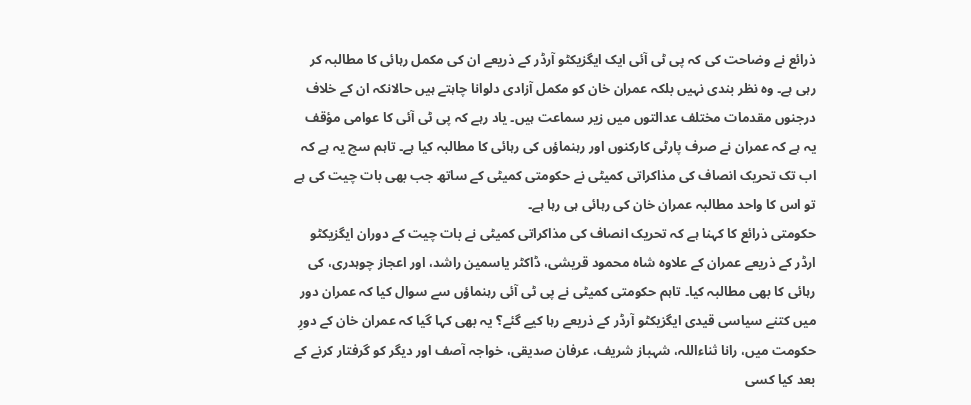ذرائع نے وضاحت کی کہ پی ٹی آئی ایک ایگزیکٹو آرڈر کے ذریعے ان کی مکمل رہائی کا مطالبہ کر رہی ہے۔ وہ نظر بندی نہیں بلکہ عمران خان کو مکمل آزادی دلوانا چاہتے ہیں حالانکہ ان کے خلاف درجنوں مقدمات مختلف عدالتوں میں زیر سماعت ہیں۔ یاد رہے کہ پی ٹی آئی کا عوامی مؤقف یہ ہے کہ عمران نے صرف پارٹی کارکنوں اور رہنماؤں کی رہائی کا مطالبہ کیا ہے۔ تاہم سچ یہ ہے کہ اب تک تحریک انصاف کی مذاکراتی کمیٹی نے حکومتی کمیٹی کے ساتھ جب بھی بات چیت کی ہے تو اس کا واحد مطالبہ عمران خان کی رہائی ہی رہا ہے۔
حکومتی ذرائع کا کہنا ہے کہ تحریک انصاف کی مذاکراتی کمیٹی نے بات چیت کے دوران ایگزیکٹو ارڈر کے ذریعے عمران کے علاوہ شاہ محمود قریشی، ڈاکٹر یاسمین راشد، اور اعجاز چوہدری، کی رہائی کا بھی مطالبہ کیا۔ تاہم حکومتی کمیٹی نے پی ٹی آئی رہنماؤں سے سوال کیا کہ عمران دور میں کتنے سیاسی قیدی ایگزیکٹو آرڈر کے ذریعے رہا کیے گئے؟ یہ بھی کہا گیا کہ عمران خان کے دورِ حکومت میں، رانا ثناءاللہ، شہباز شریف، عرفان صدیقی، خواجہ آصف اور دیگر کو گرفتار کرنے کے بعد کیا کسی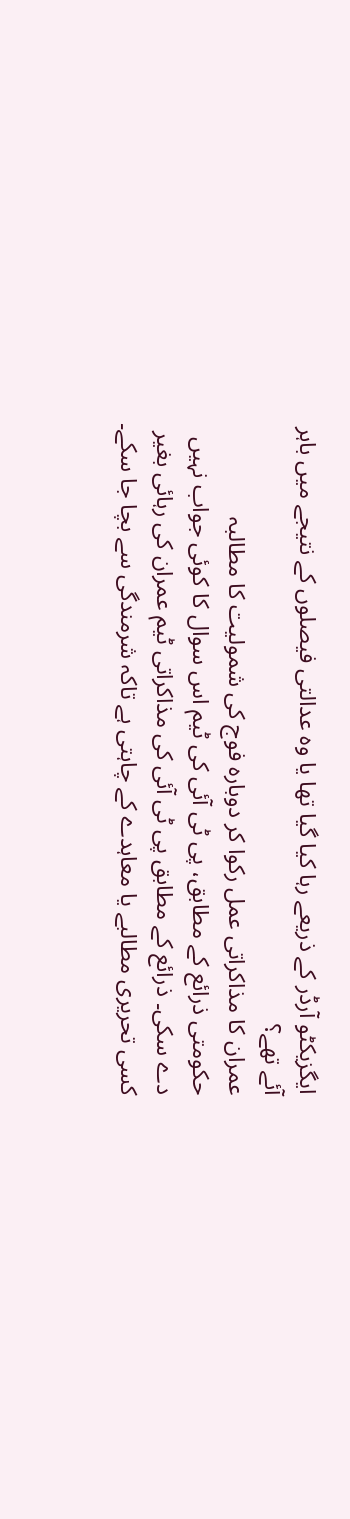ایگزیکٹو آرڈر کے ذریعے رہا کیا گیا تھا یا وہ عدالتی فیصلوں کے نتیجے میں باہر آئے تھے؟
عمران کا مذاکراتی عمل رکوا کر دوبارہ فوج کی شمولیت کا مطالبہ
حکومتی ذرائع کے مطابق، پی ٹی آئی کی ٹیم اس سوال کا کوئی جواب نہیں دے سکی۔ ذرائع کے مطابق پی ٹی آئی کی مذاکراتی ٹیم عمران کی رہائی بغیر کسی تحریری مطالبے یا معاہدے کے چاہتی ہے تاکہ شرمندگی سے بچا جا سکے۔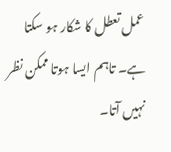عمل تعطل کا شکار ہو سکتا ہے۔ تاہم ایسا ہوتا ممکن نظر نہیں آتا۔